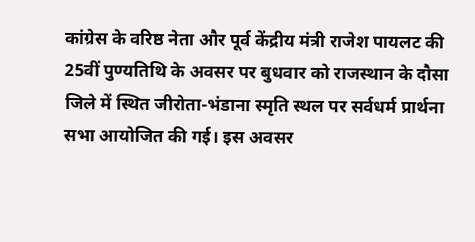कांग्रेस के वरिष्ठ नेता और पूर्व केंद्रीय मंत्री राजेश पायलट की 25वीं पुण्यतिथि के अवसर पर बुधवार को राजस्थान के दौसा जिले में स्थित जीरोता-भंडाना स्मृति स्थल पर सर्वधर्म प्रार्थना सभा आयोजित की गई। इस अवसर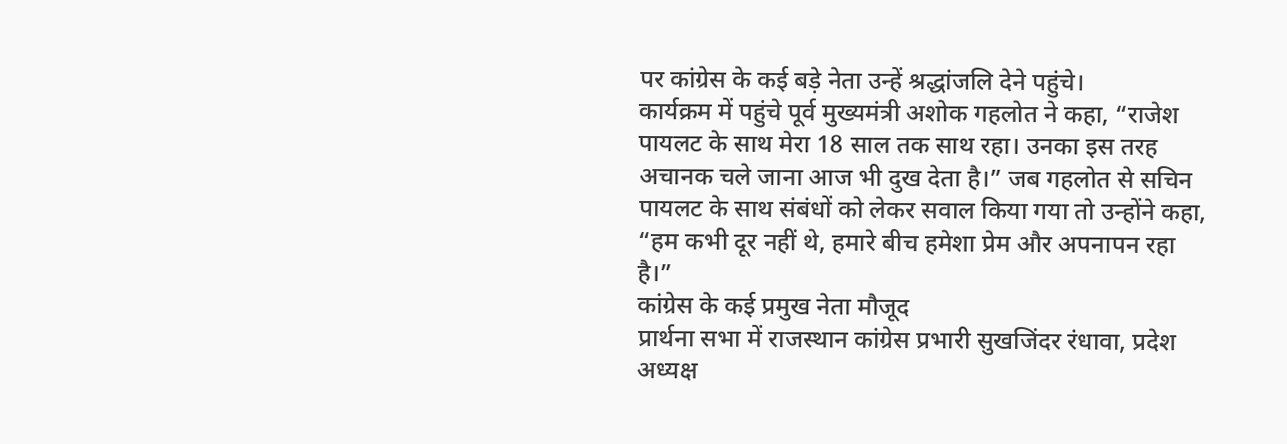पर कांग्रेस के कई बड़े नेता उन्हें श्रद्धांजलि देने पहुंचे।
कार्यक्रम में पहुंचे पूर्व मुख्यमंत्री अशोक गहलोत ने कहा, “राजेश पायलट के साथ मेरा 18 साल तक साथ रहा। उनका इस तरह अचानक चले जाना आज भी दुख देता है।” जब गहलोत से सचिन पायलट के साथ संबंधों को लेकर सवाल किया गया तो उन्होंने कहा, “हम कभी दूर नहीं थे, हमारे बीच हमेशा प्रेम और अपनापन रहा है।”
कांग्रेस के कई प्रमुख नेता मौजूद
प्रार्थना सभा में राजस्थान कांग्रेस प्रभारी सुखजिंदर रंधावा, प्रदेश अध्यक्ष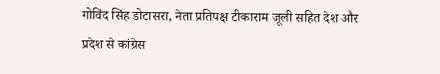गोविंद सिंह डोटासरा, नेता प्रतिपक्ष टीकाराम जूली सहित देश और प्रदेश से कांग्रेस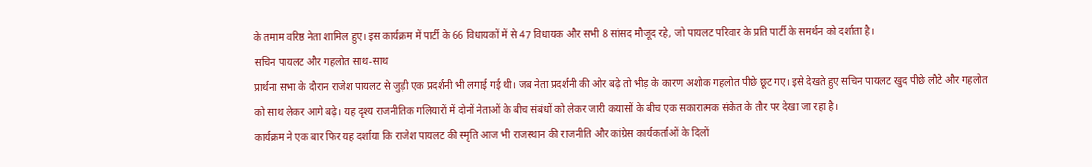के तमाम वरिष्ठ नेता शामिल हुए। इस कार्यक्रम में पार्टी के 66 विधायकों में से 47 विधायक और सभी 8 सांसद मौजूद रहे, जो पायलट परिवार के प्रति पार्टी के समर्थन को दर्शाता है।
सचिन पायलट और गहलोत साथ-साथ
प्रार्थना सभा के दौरान राजेश पायलट से जुड़ी एक प्रदर्शनी भी लगाई गई थी। जब नेता प्रदर्शनी की ओर बढ़े तो भीड़ के कारण अशोक गहलोत पीछे छूट गए। इसे देखते हुए सचिन पायलट खुद पीछे लौटे और गहलोत को साथ लेकर आगे बढ़े। यह दृश्य राजनीतिक गलियारों में दोनों नेताओं के बीच संबंधों को लेकर जारी कयासों के बीच एक सकारात्मक संकेत के तौर पर देखा जा रहा है।
कार्यक्रम ने एक बार फिर यह दर्शाया कि राजेश पायलट की स्मृति आज भी राजस्थान की राजनीति और कांग्रेस कार्यकर्ताओं के दिलों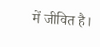में जीवित है।